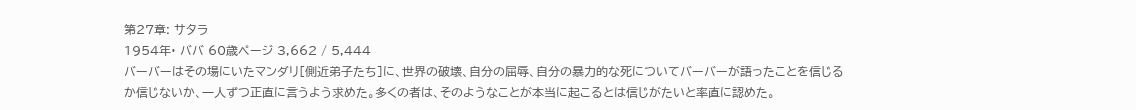第27章: サタラ
1954年· ババ 60歳ページ 3,662 / 5,444
バーバーはその場にいたマンダリ[側近弟子たち]に、世界の破壊、自分の屈辱、自分の暴力的な死についてバーバーが語ったことを信じるか信じないか、一人ずつ正直に言うよう求めた。多くの者は、そのようなことが本当に起こるとは信じがたいと率直に認めた。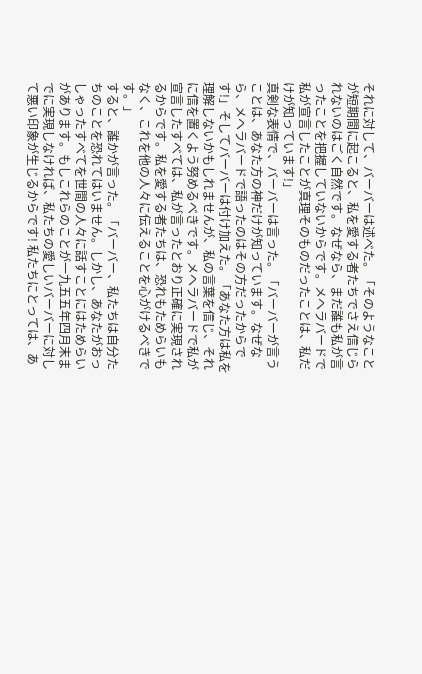それに対して、バーバーは述べた。「そのようなことが短期間に起こると、私を愛する者たちでさえ信じられないのはごく自然です。なぜなら、まだ誰も私が言ったことを把握していないからです。メヘラバードで私が宣言したことが真理そのものだったことは、私だけが知っています!」
真剣な表情で、バーバーは言った。「バーバーが言うことは、あなた方の神だけが知っています。なぜなら、メヘラバードで語ったのはその方だったからです!」そしてバーバーは付け加えた。「あなた方は私を理解しないかもしれませんが、私の言葉を信じ、それに信を置くよう努めるべきです。メヘラバードで私が宣言したすべては、私が言ったとおり正確に実現されるからです。私を愛する者たちは、恐れもためらいもなく、これを他の人々に伝えることを心がけるべきです。」
すると、誰かが言った。「バーバー、私たちは自分たちのことを恐れてはいません。しかし、あなたがおっしゃったすべてを世間の人々に話すことにはためらいがあります。もしこれらのことが一九五五年四月末までに実現しなければ、私たちの愛しいバーバーに対して悪い印象が生じるからです! 私たちにとっては、あ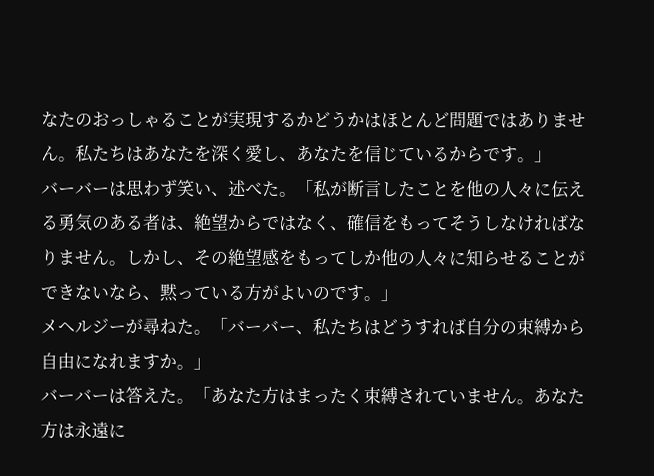なたのおっしゃることが実現するかどうかはほとんど問題ではありません。私たちはあなたを深く愛し、あなたを信じているからです。」
バーバーは思わず笑い、述べた。「私が断言したことを他の人々に伝える勇気のある者は、絶望からではなく、確信をもってそうしなければなりません。しかし、その絶望感をもってしか他の人々に知らせることができないなら、黙っている方がよいのです。」
メヘルジーが尋ねた。「バーバー、私たちはどうすれば自分の束縛から自由になれますか。」
バーバーは答えた。「あなた方はまったく束縛されていません。あなた方は永遠に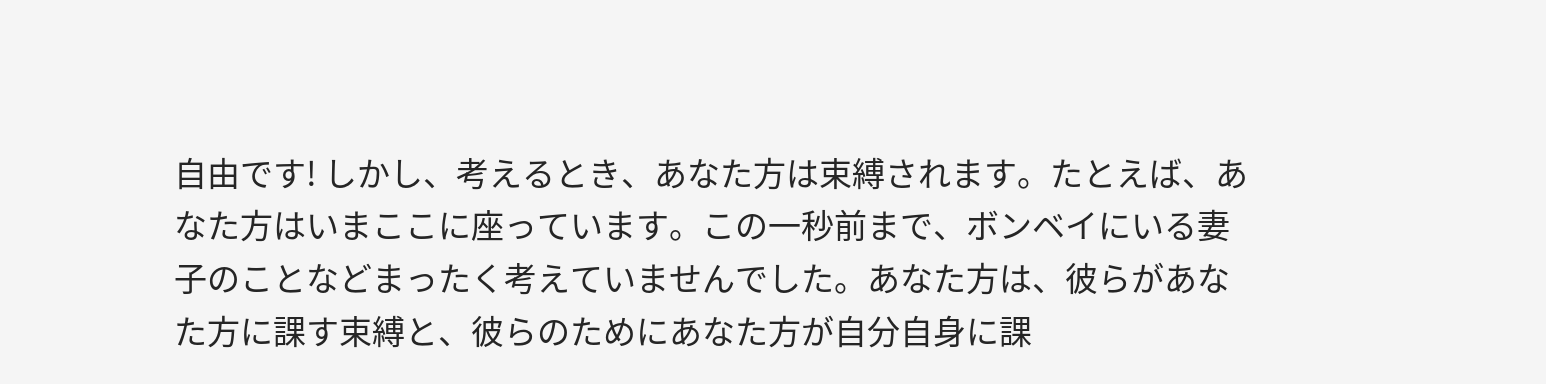自由です! しかし、考えるとき、あなた方は束縛されます。たとえば、あなた方はいまここに座っています。この一秒前まで、ボンベイにいる妻子のことなどまったく考えていませんでした。あなた方は、彼らがあなた方に課す束縛と、彼らのためにあなた方が自分自身に課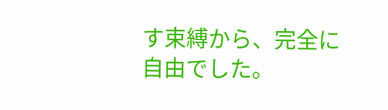す束縛から、完全に自由でした。